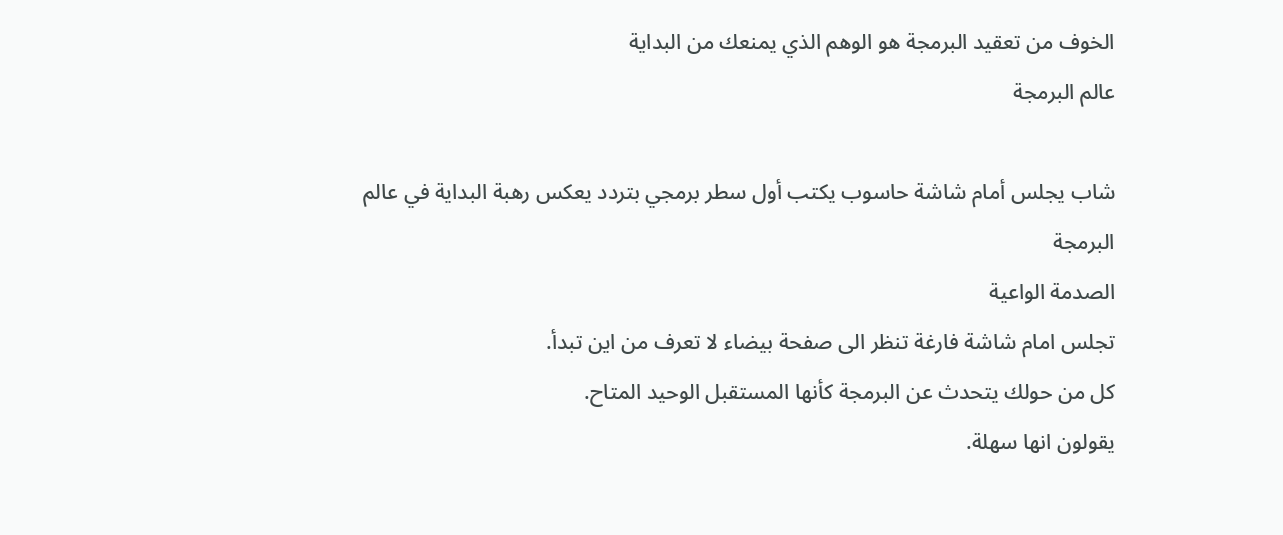الخوف من تعقيد البرمجة هو الوهم الذي يمنعك من البداية
عالم البرمجة

شاب يجلس أمام شاشة حاسوب يكتب أول سطر برمجي بتردد يعكس رهبة البداية في عالم البرمجة
الصدمة الواعية
تجلس امام شاشة فارغة تنظر الى صفحة بيضاء لا تعرف من اين تبدأ.
كل من حولك يتحدث عن البرمجة كأنها المستقبل الوحيد المتاح.
يقولون انها سهلة.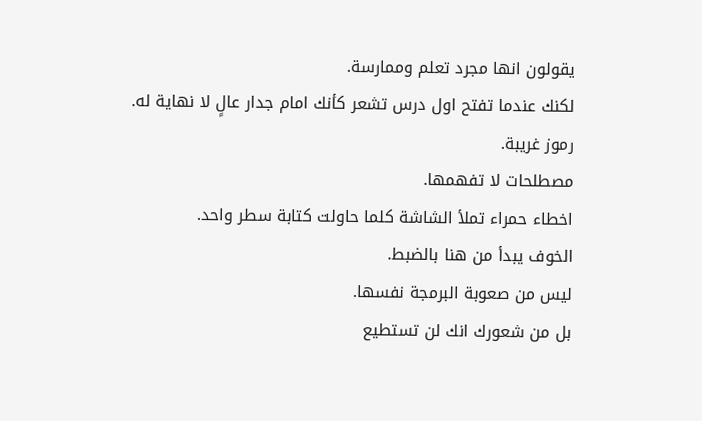يقولون انها مجرد تعلم وممارسة.
لكنك عندما تفتح اول درس تشعر كأنك امام جدار عالٍ لا نهاية له.
رموز غريبة.
مصطلحات لا تفهمها.
اخطاء حمراء تملأ الشاشة كلما حاولت كتابة سطر واحد.
الخوف يبدأ من هنا بالضبط.
ليس من صعوبة البرمجة نفسها.
بل من شعورك انك لن تستطيع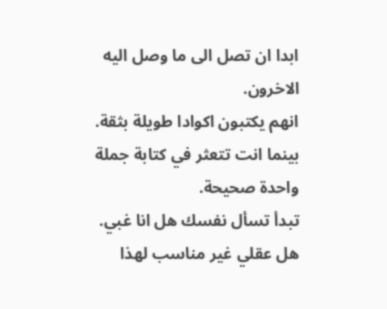ابدا ان تصل الى ما وصل اليه الاخرون.
انهم يكتبون اكوادا طويلة بثقة.
بينما انت تتعثر في كتابة جملة واحدة صحيحة.
تبدأ تسأل نفسك هل انا غبي.
هل عقلي غير مناسب لهذا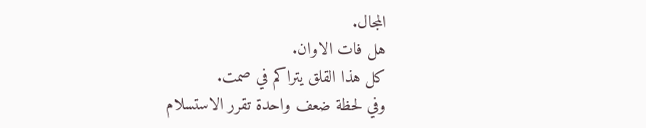المجال.
هل فات الاوان.
كل هذا القلق يتراكم في صمت.
وفي لحظة ضعف واحدة تقرر الاستسلام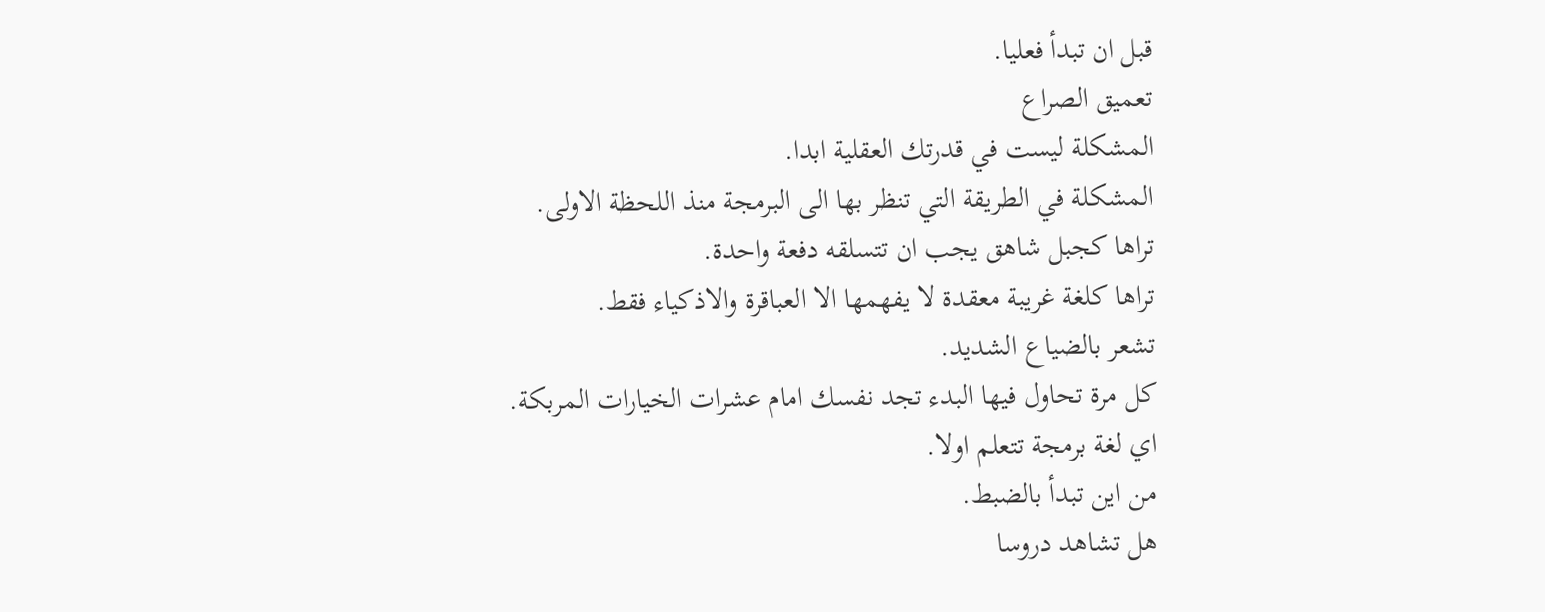قبل ان تبدأ فعليا.
تعميق الصراع
المشكلة ليست في قدرتك العقلية ابدا.
المشكلة في الطريقة التي تنظر بها الى البرمجة منذ اللحظة الاولى.
تراها كجبل شاهق يجب ان تتسلقه دفعة واحدة.
تراها كلغة غريبة معقدة لا يفهمها الا العباقرة والاذكياء فقط.
تشعر بالضياع الشديد.
كل مرة تحاول فيها البدء تجد نفسك امام عشرات الخيارات المربكة.
اي لغة برمجة تتعلم اولا.
من اين تبدأ بالضبط.
هل تشاهد دروسا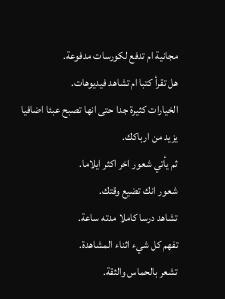مجانية ام تدفع لكورسات مدفوعة.
هل تقرأ كتبا ام تشاهد فيديوهات.
الخيارات كثيرة جدا حتى انها تصبح عبئا اضافيا يزيد من ارباكك.
ثم يأتي شعور اخر اكثر ايلاما.
شعور انك تضيع وقتك.
تشاهد درسا كاملا مدته ساعة.
تفهم كل شيء اثناء المشاهدة.
تشعر بالحماس والثقة.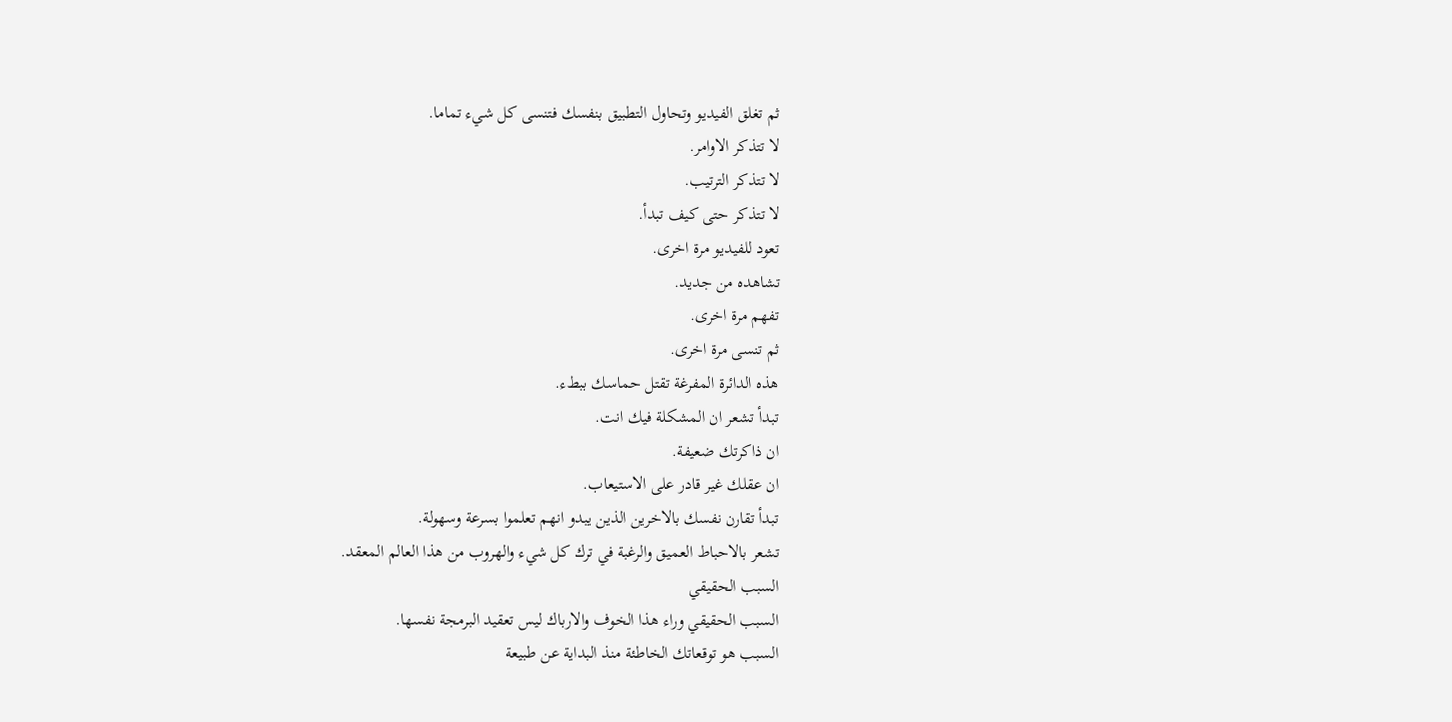ثم تغلق الفيديو وتحاول التطبيق بنفسك فتنسى كل شيء تماما.
لا تتذكر الاوامر.
لا تتذكر الترتيب.
لا تتذكر حتى كيف تبدأ.
تعود للفيديو مرة اخرى.
تشاهده من جديد.
تفهم مرة اخرى.
ثم تنسى مرة اخرى.
هذه الدائرة المفرغة تقتل حماسك ببطء.
تبدأ تشعر ان المشكلة فيك انت.
ان ذاكرتك ضعيفة.
ان عقلك غير قادر على الاستيعاب.
تبدأ تقارن نفسك بالاخرين الذين يبدو انهم تعلموا بسرعة وسهولة.
تشعر بالاحباط العميق والرغبة في ترك كل شيء والهروب من هذا العالم المعقد.
السبب الحقيقي
السبب الحقيقي وراء هذا الخوف والارباك ليس تعقيد البرمجة نفسها.
السبب هو توقعاتك الخاطئة منذ البداية عن طبيعة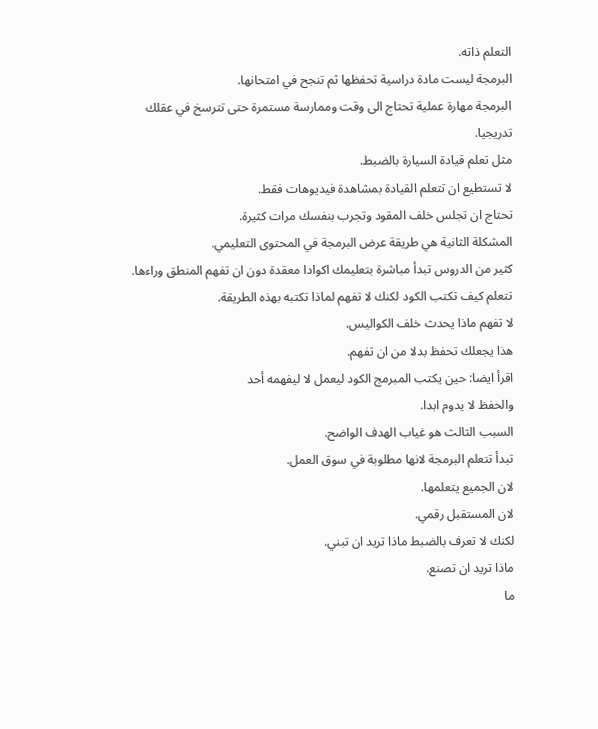التعلم ذاته.
البرمجة ليست مادة دراسية تحفظها ثم تنجح في امتحانها.
البرمجة مهارة عملية تحتاج الى وقت وممارسة مستمرة حتى تترسخ في عقلك تدريجيا.
مثل تعلم قيادة السيارة بالضبط.
لا تستطيع ان تتعلم القيادة بمشاهدة فيديوهات فقط.
تحتاج ان تجلس خلف المقود وتجرب بنفسك مرات كثيرة.
المشكلة الثانية هي طريقة عرض البرمجة في المحتوى التعليمي.
كثير من الدروس تبدأ مباشرة بتعليمك اكوادا معقدة دون ان تفهم المنطق وراءها.
تتعلم كيف تكتب الكود لكنك لا تفهم لماذا تكتبه بهذه الطريقة.
لا تفهم ماذا يحدث خلف الكواليس.
هذا يجعلك تحفظ بدلا من ان تفهم.
اقرأ ايضا: حين يكتب المبرمج الكود ليعمل لا ليفهمه أحد
والحفظ لا يدوم ابدا.
السبب الثالث هو غياب الهدف الواضح.
تبدأ تتعلم البرمجة لانها مطلوبة في سوق العمل.
لان الجميع يتعلمها.
لان المستقبل رقمي.
لكنك لا تعرف بالضبط ماذا تريد ان تبني.
ماذا تريد ان تصنع.
ما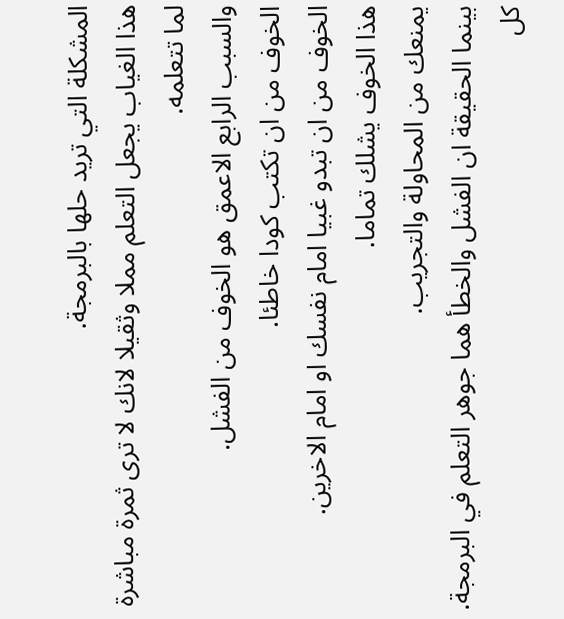المشكلة التي تريد حلها بالبرمجة.
هذا الغياب يجعل التعلم مملا وثقيلا لانك لا ترى ثمرة مباشرة لما تتعلمه.
والسبب الرابع الاعمق هو الخوف من الفشل.
الخوف من ان تكتب كودا خاطئا.
الخوف من ان تبدو غبيا امام نفسك او امام الاخرين.
هذا الخوف يشلك تماما.
يمنعك من المحاولة والتجريب.
بينما الحقيقة ان الفشل والخطأ هما جوهر التعلم في البرمجة.
كل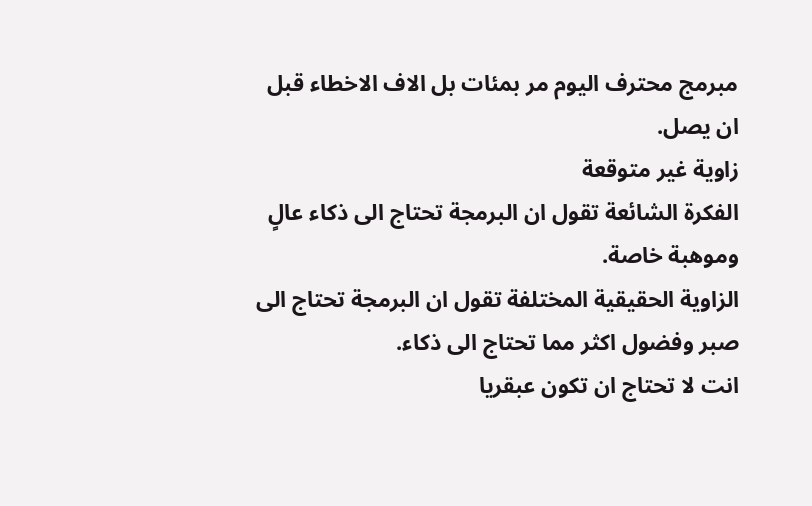مبرمج محترف اليوم مر بمئات بل الاف الاخطاء قبل ان يصل.
زاوية غير متوقعة
الفكرة الشائعة تقول ان البرمجة تحتاج الى ذكاء عالٍ وموهبة خاصة.
الزاوية الحقيقية المختلفة تقول ان البرمجة تحتاج الى صبر وفضول اكثر مما تحتاج الى ذكاء.
انت لا تحتاج ان تكون عبقريا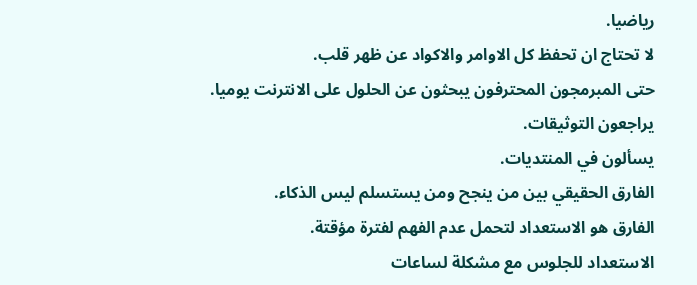رياضيا.
لا تحتاج ان تحفظ كل الاوامر والاكواد عن ظهر قلب.
حتى المبرمجون المحترفون يبحثون عن الحلول على الانترنت يوميا.
يراجعون التوثيقات.
يسألون في المنتديات.
الفارق الحقيقي بين من ينجح ومن يستسلم ليس الذكاء.
الفارق هو الاستعداد لتحمل عدم الفهم لفترة مؤقتة.
الاستعداد للجلوس مع مشكلة لساعات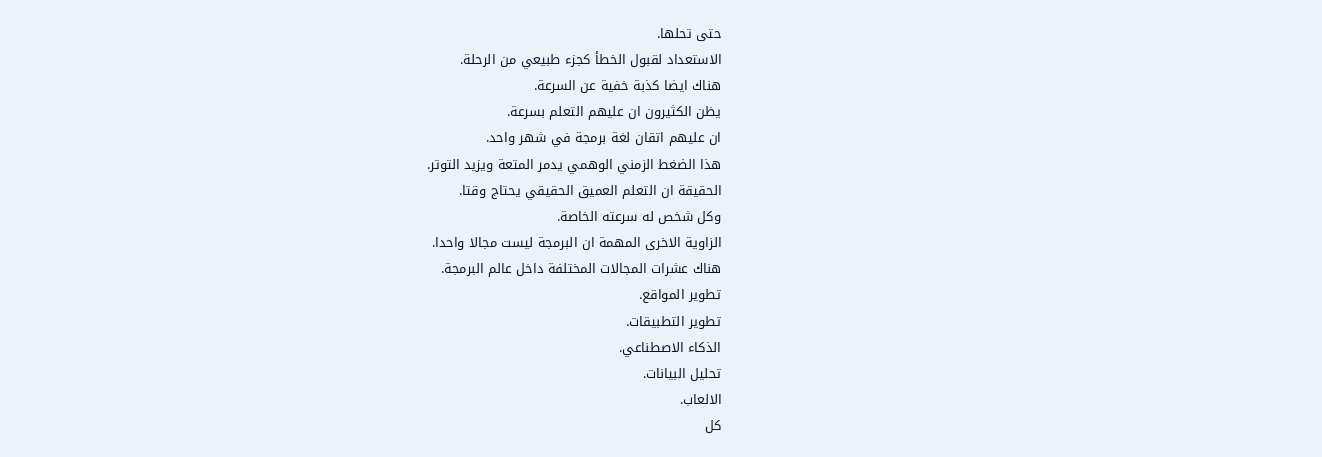حتى تحلها.
الاستعداد لقبول الخطأ كجزء طبيعي من الرحلة.
هناك ايضا كذبة خفية عن السرعة.
يظن الكثيرون ان عليهم التعلم بسرعة.
ان عليهم اتقان لغة برمجة في شهر واحد.
هذا الضغط الزمني الوهمي يدمر المتعة ويزيد التوتر.
الحقيقة ان التعلم العميق الحقيقي يحتاج وقتا.
وكل شخص له سرعته الخاصة.
الزاوية الاخرى المهمة ان البرمجة ليست مجالا واحدا.
هناك عشرات المجالات المختلفة داخل عالم البرمجة.
تطوير المواقع.
تطوير التطبيقات.
الذكاء الاصطناعي.
تحليل البيانات.
الالعاب.
كل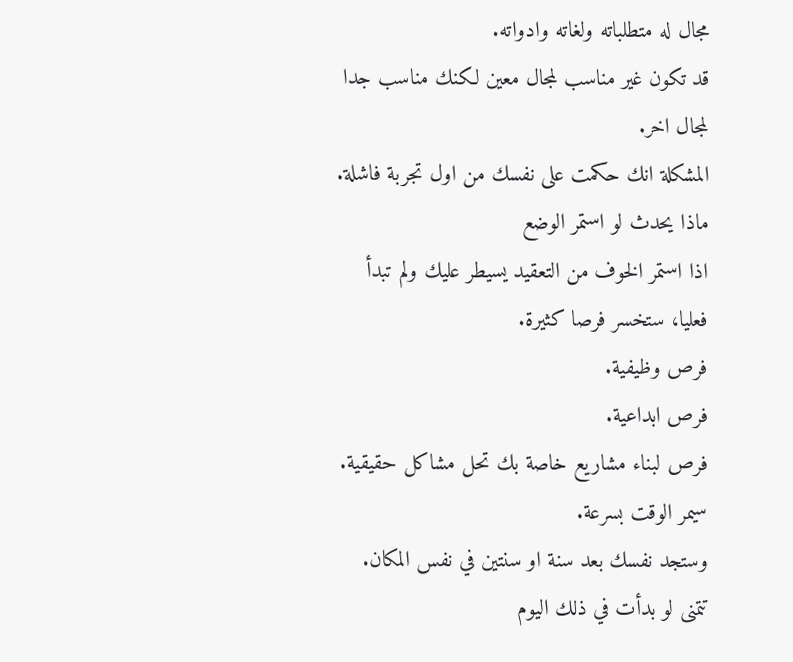مجال له متطلباته ولغاته وادواته.
قد تكون غير مناسب لمجال معين لكنك مناسب جدا لمجال اخر.
المشكلة انك حكمت على نفسك من اول تجربة فاشلة.
ماذا يحدث لو استمر الوضع
اذا استمر الخوف من التعقيد يسيطر عليك ولم تبدأ فعليا، ستخسر فرصا كثيرة.
فرص وظيفية.
فرص ابداعية.
فرص لبناء مشاريع خاصة بك تحل مشاكل حقيقية.
سيمر الوقت بسرعة.
وستجد نفسك بعد سنة او سنتين في نفس المكان.
تتمنى لو بدأت في ذلك اليوم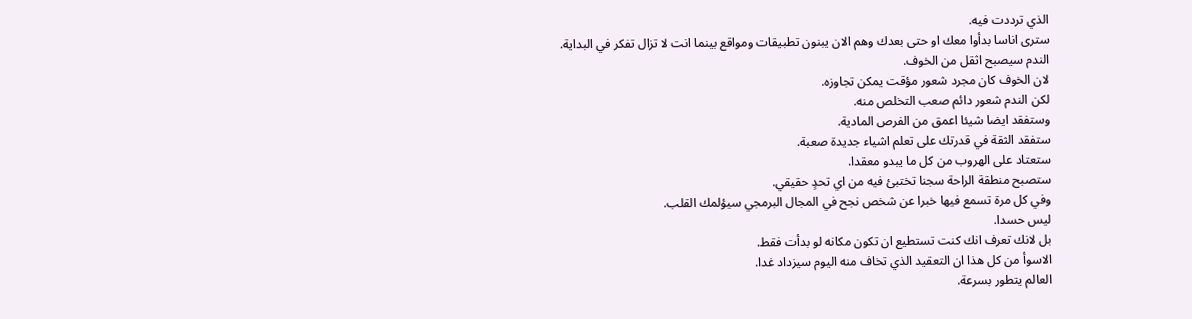الذي ترددت فيه.
سترى اناسا بدأوا معك او حتى بعدك وهم الان يبنون تطبيقات ومواقع بينما انت لا تزال تفكر في البداية.
الندم سيصبح اثقل من الخوف.
لان الخوف كان مجرد شعور مؤقت يمكن تجاوزه.
لكن الندم شعور دائم صعب التخلص منه.
وستفقد ايضا شيئا اعمق من الفرص المادية.
ستفقد الثقة في قدرتك على تعلم اشياء جديدة صعبة.
ستعتاد على الهروب من كل ما يبدو معقدا.
ستصبح منطقة الراحة سجنا تختبئ فيه من اي تحدٍ حقيقي.
وفي كل مرة تسمع فيها خبرا عن شخص نجح في المجال البرمجي سيؤلمك القلب.
ليس حسدا.
بل لانك تعرف انك كنت تستطيع ان تكون مكانه لو بدأت فقط.
الاسوأ من كل هذا ان التعقيد الذي تخاف منه اليوم سيزداد غدا.
العالم يتطور بسرعة.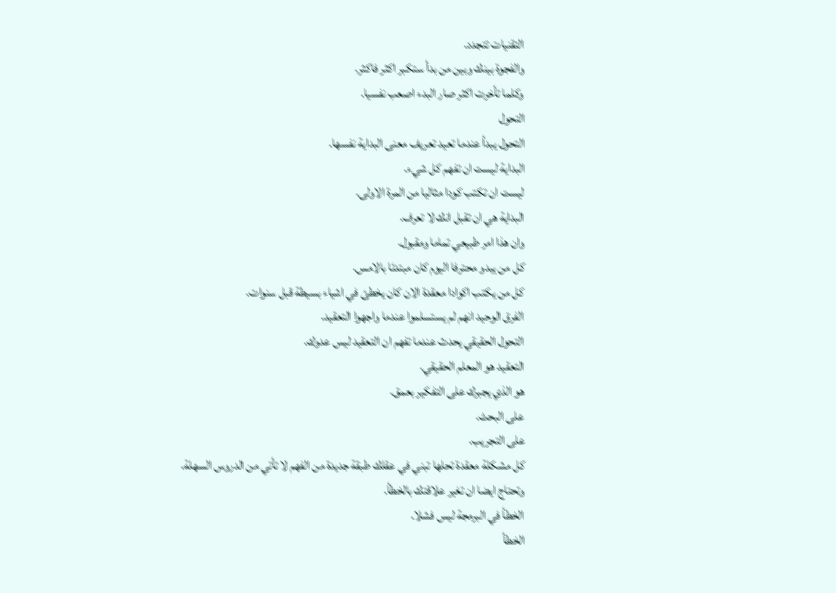التقنيات تتجدد.
والفجوة بينك وبين من بدأ ستكبر اكثر فاكثر.
وكلما تأخرت اكثر صار البدء اصعب نفسيا.
التحول
التحول يبدأ عندما تعيد تعريف معنى البداية نفسها.
البداية ليست ان تفهم كل شيء.
ليست ان تكتب كودا مثاليا من المرة الاولى.
البداية هي ان تقبل انك لا تعرف.
وان هذا امر طبيعي تماما ومقبول.
كل من يبدو محترفا اليوم كان مبتدئا بالامس.
كل من يكتب اكوادا معقدة الان كان يخطئ في اشياء بسيطة قبل سنوات.
الفرق الوحيد انهم لم يستسلموا عندما واجهوا التعقيد.
التحول الحقيقي يحدث عندما تفهم ان التعقيد ليس عدوك.
التعقيد هو المعلم الحقيقي.
هو الذي يجبرك على التفكير بعمق.
على البحث.
على التجريب.
كل مشكلة معقدة تحلها تبني في عقلك طبقة جديدة من الفهم لا تأتي من الدروس السهلة.
وتحتاج ايضا ان تغير علاقتك بالخطأ.
الخطأ في البرمجة ليس فشلا.
الخطأ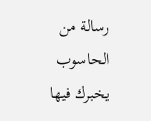رسالة من الحاسوب يخبرك فيها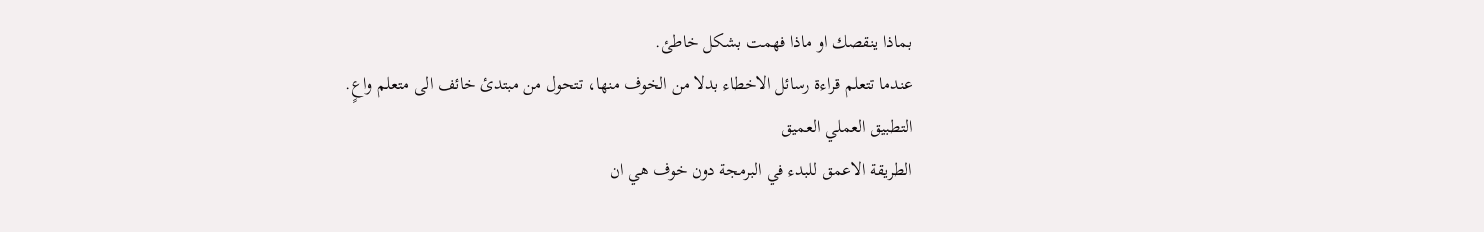بماذا ينقصك او ماذا فهمت بشكل خاطئ.
عندما تتعلم قراءة رسائل الاخطاء بدلا من الخوف منها، تتحول من مبتدئ خائف الى متعلم واعٍ.
التطبيق العملي العميق
الطريقة الاعمق للبدء في البرمجة دون خوف هي ان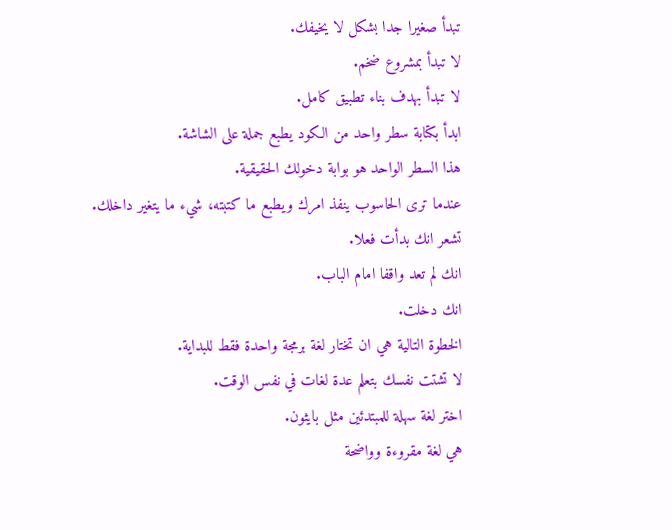تبدأ صغيرا جدا بشكل لا يخيفك.
لا تبدأ بمشروع ضخم.
لا تبدأ بهدف بناء تطبيق كامل.
ابدأ بكتابة سطر واحد من الكود يطبع جملة على الشاشة.
هذا السطر الواحد هو بوابة دخولك الحقيقية.
عندما ترى الحاسوب ينفذ امرك ويطبع ما كتبته، شيء ما يتغير داخلك.
تشعر انك بدأت فعلا.
انك لم تعد واقفا امام الباب.
انك دخلت.
الخطوة التالية هي ان تختار لغة برمجة واحدة فقط للبداية.
لا تشتت نفسك بتعلم عدة لغات في نفس الوقت.
اختر لغة سهلة للمبتدئين مثل بايثون.
هي لغة مقروءة وواضحة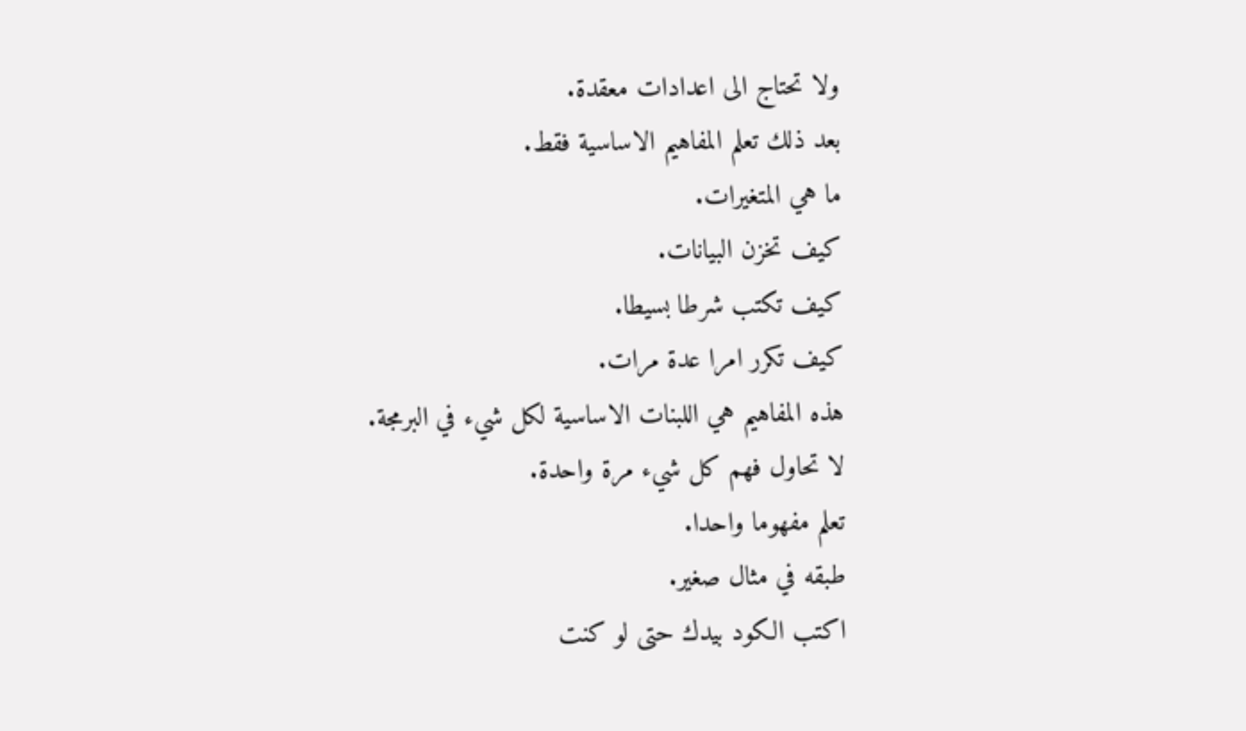ولا تحتاج الى اعدادات معقدة.
بعد ذلك تعلم المفاهيم الاساسية فقط.
ما هي المتغيرات.
كيف تخزن البيانات.
كيف تكتب شرطا بسيطا.
كيف تكرر امرا عدة مرات.
هذه المفاهيم هي اللبنات الاساسية لكل شيء في البرمجة.
لا تحاول فهم كل شيء مرة واحدة.
تعلم مفهوما واحدا.
طبقه في مثال صغير.
اكتب الكود بيدك حتى لو كنت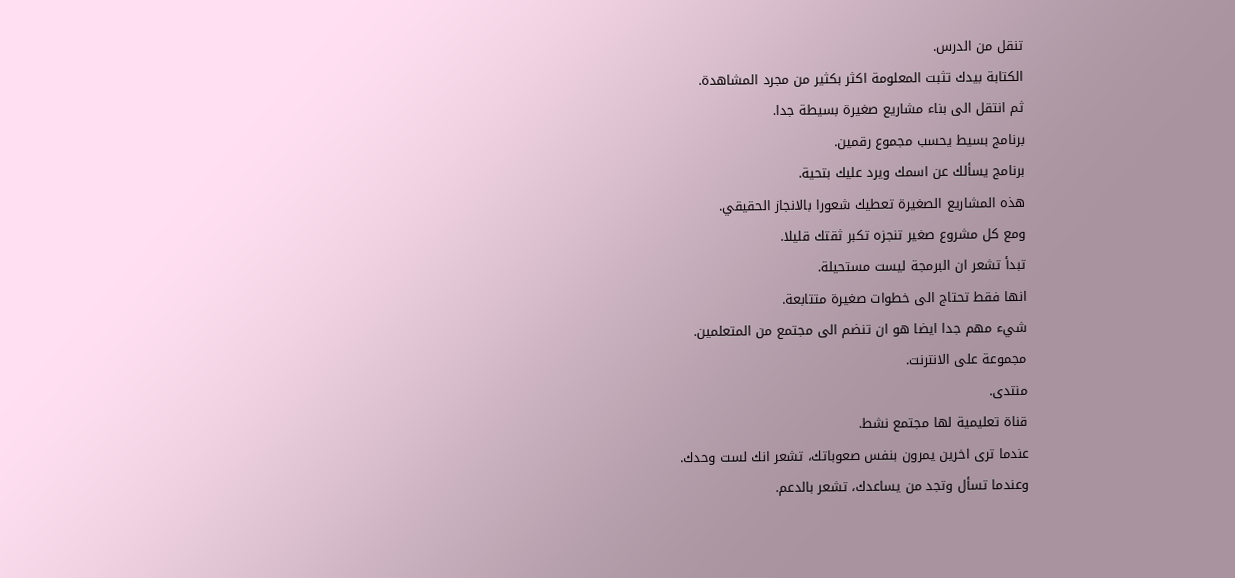تنقل من الدرس.
الكتابة بيدك تثبت المعلومة اكثر بكثير من مجرد المشاهدة.
ثم انتقل الى بناء مشاريع صغيرة بسيطة جدا.
برنامج بسيط يحسب مجموع رقمين.
برنامج يسألك عن اسمك ويرد عليك بتحية.
هذه المشاريع الصغيرة تعطيك شعورا بالانجاز الحقيقي.
ومع كل مشروع صغير تنجزه تكبر ثقتك قليلا.
تبدأ تشعر ان البرمجة ليست مستحيلة.
انها فقط تحتاج الى خطوات صغيرة متتابعة.
شيء مهم جدا ايضا هو ان تنضم الى مجتمع من المتعلمين.
مجموعة على الانترنت.
منتدى.
قناة تعليمية لها مجتمع نشط.
عندما ترى اخرين يمرون بنفس صعوباتك، تشعر انك لست وحدك.
وعندما تسأل وتجد من يساعدك، تشعر بالدعم.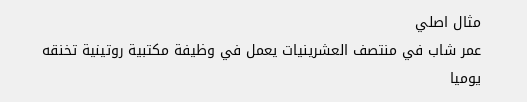مثال اصلي
عمر شاب في منتصف العشرينيات يعمل في وظيفة مكتبية روتينية تخنقه يوميا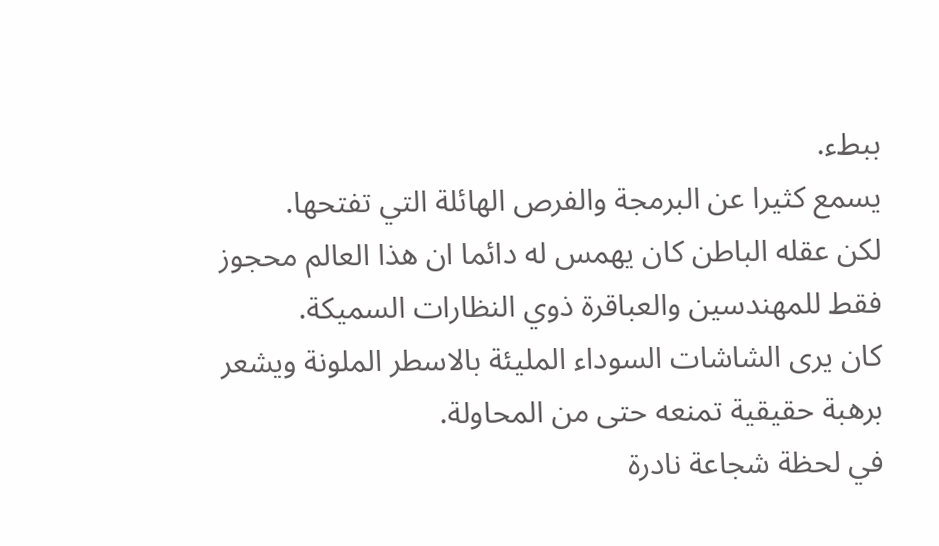ببطء.
يسمع كثيرا عن البرمجة والفرص الهائلة التي تفتحها.
لكن عقله الباطن كان يهمس له دائما ان هذا العالم محجوز فقط للمهندسين والعباقرة ذوي النظارات السميكة.
كان يرى الشاشات السوداء المليئة بالاسطر الملونة ويشعر برهبة حقيقية تمنعه حتى من المحاولة.
في لحظة شجاعة نادرة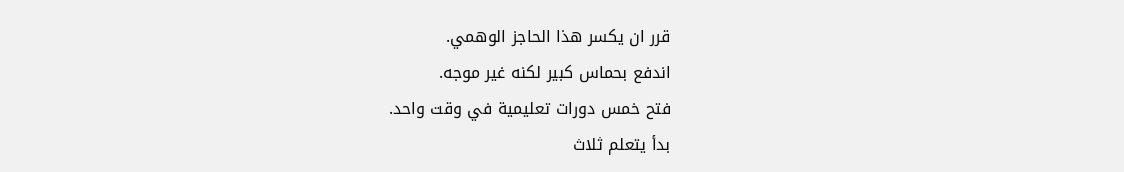قرر ان يكسر هذا الحاجز الوهمي.
اندفع بحماس كبير لكنه غير موجه.
فتح خمس دورات تعليمية في وقت واحد.
بدأ يتعلم ثلاث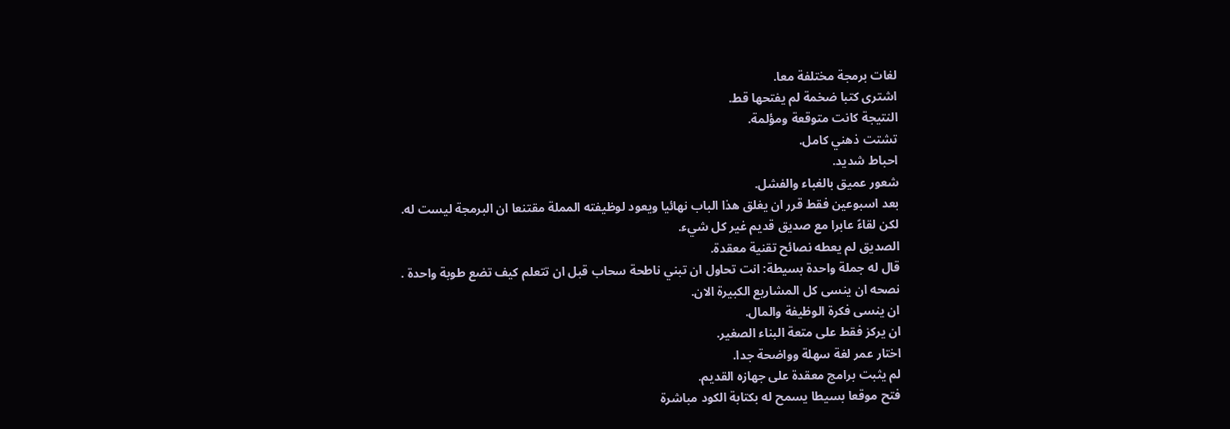لغات برمجة مختلفة معا.
اشترى كتبا ضخمة لم يفتحها قط.
النتيجة كانت متوقعة ومؤلمة.
تشتت ذهني كامل.
احباط شديد.
شعور عميق بالغباء والفشل.
بعد اسبوعين فقط قرر ان يغلق هذا الباب نهائيا ويعود لوظيفته المملة مقتنعا ان البرمجة ليست له.
لكن لقاءً عابرا مع صديق قديم غير كل شيء.
الصديق لم يعطه نصائح تقنية معقدة.
قال له جملة واحدة بسيطة: انت تحاول ان تبني ناطحة سحاب قبل ان تتعلم كيف تضع طوبة واحدة .
نصحه ان ينسى كل المشاريع الكبيرة الان.
ان ينسى فكرة الوظيفة والمال.
ان يركز فقط على متعة البناء الصغير.
اختار عمر لغة سهلة وواضحة جدا.
لم يثبت برامج معقدة على جهازه القديم.
فتح موقعا بسيطا يسمح له بكتابة الكود مباشرة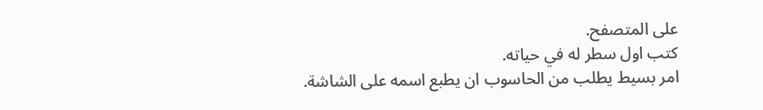على المتصفح.
كتب اول سطر له في حياته.
امر بسيط يطلب من الحاسوب ان يطبع اسمه على الشاشة.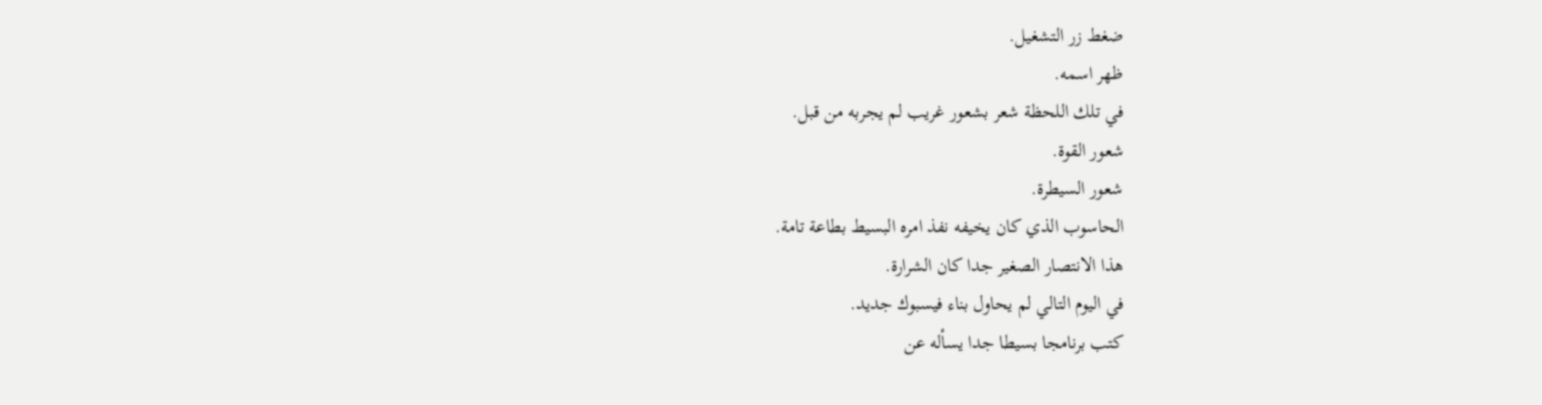ضغط زر التشغيل.
ظهر اسمه.
في تلك اللحظة شعر بشعور غريب لم يجربه من قبل.
شعور القوة.
شعور السيطرة.
الحاسوب الذي كان يخيفه نفذ امره البسيط بطاعة تامة.
هذا الانتصار الصغير جدا كان الشرارة.
في اليوم التالي لم يحاول بناء فيسبوك جديد.
كتب برنامجا بسيطا جدا يسأله عن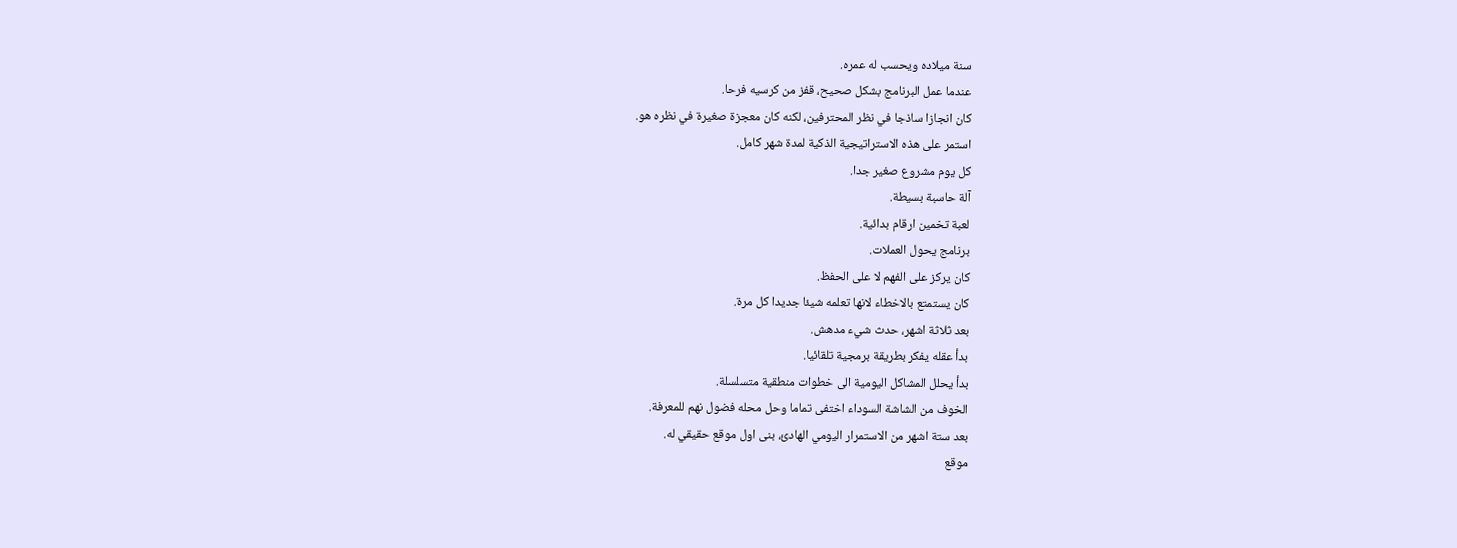سنة ميلاده ويحسب له عمره.
عندما عمل البرنامج بشكل صحيح، قفز من كرسيه فرحا.
كان انجازا ساذجا في نظر المحترفين، لكنه كان معجزة صغيرة في نظره هو.
استمر على هذه الاستراتيجية الذكية لمدة شهر كامل.
كل يوم مشروع صغير جدا.
آلة حاسبة بسيطة.
لعبة تخمين ارقام بدائية.
برنامج يحول العملات.
كان يركز على الفهم لا على الحفظ.
كان يستمتع بالاخطاء لانها تعلمه شيئا جديدا كل مرة.
بعد ثلاثة اشهر، حدث شيء مدهش.
بدأ عقله يفكر بطريقة برمجية تلقائيا.
بدأ يحلل المشاكل اليومية الى خطوات منطقية متسلسلة.
الخوف من الشاشة السوداء اختفى تماما وحل محله فضول نهم للمعرفة.
بعد ستة اشهر من الاستمرار اليومي الهادئ، بنى اول موقع حقيقي له.
موقع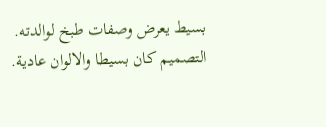بسيط يعرض وصفات طبخ لوالدته.
التصميم كان بسيطا والالوان عادية.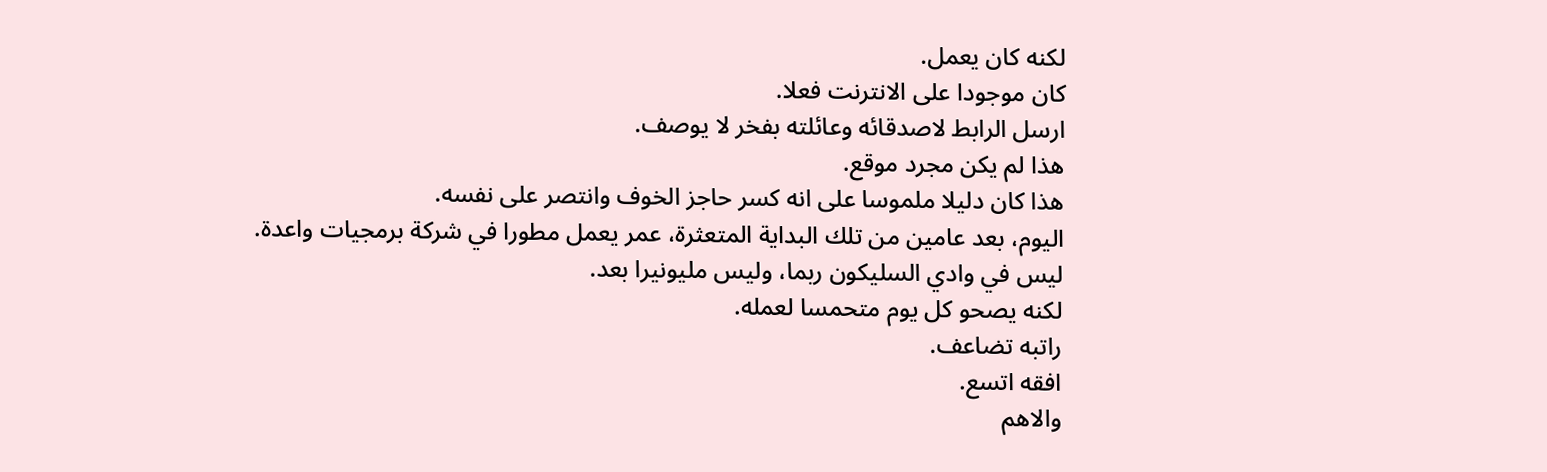لكنه كان يعمل.
كان موجودا على الانترنت فعلا.
ارسل الرابط لاصدقائه وعائلته بفخر لا يوصف.
هذا لم يكن مجرد موقع.
هذا كان دليلا ملموسا على انه كسر حاجز الخوف وانتصر على نفسه.
اليوم، بعد عامين من تلك البداية المتعثرة، عمر يعمل مطورا في شركة برمجيات واعدة.
ليس في وادي السليكون ربما، وليس مليونيرا بعد.
لكنه يصحو كل يوم متحمسا لعمله.
راتبه تضاعف.
افقه اتسع.
والاهم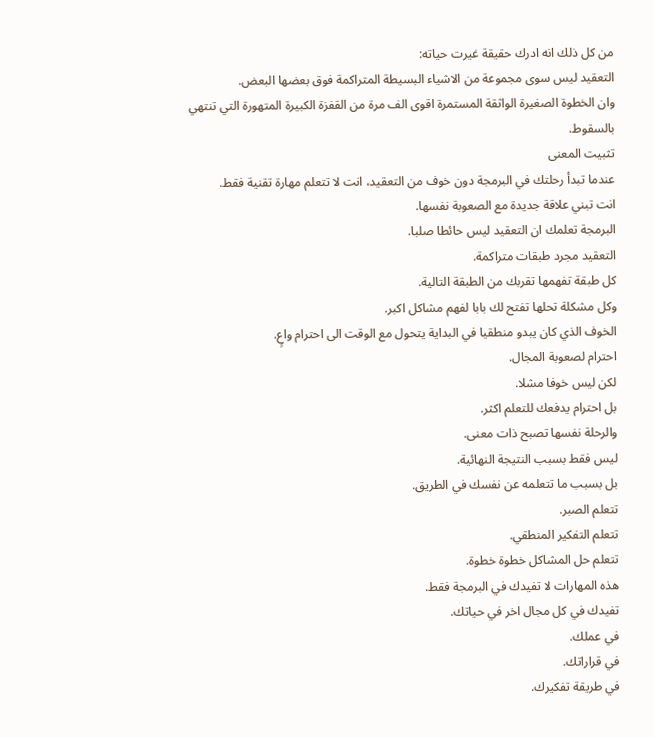من كل ذلك انه ادرك حقيقة غيرت حياته:
التعقيد ليس سوى مجموعة من الاشياء البسيطة المتراكمة فوق بعضها البعض.
وان الخطوة الصغيرة الواثقة المستمرة اقوى الف مرة من القفزة الكبيرة المتهورة التي تنتهي بالسقوط.
تثبيت المعنى
عندما تبدأ رحلتك في البرمجة دون خوف من التعقيد، انت لا تتعلم مهارة تقنية فقط.
انت تبني علاقة جديدة مع الصعوبة نفسها.
البرمجة تعلمك ان التعقيد ليس حائطا صلبا.
التعقيد مجرد طبقات متراكمة.
كل طبقة تفهمها تقربك من الطبقة التالية.
وكل مشكلة تحلها تفتح لك بابا لفهم مشاكل اكبر.
الخوف الذي كان يبدو منطقيا في البداية يتحول مع الوقت الى احترام واعٍ.
احترام لصعوبة المجال.
لكن ليس خوفا مشلا.
بل احترام يدفعك للتعلم اكثر.
والرحلة نفسها تصبح ذات معنى.
ليس فقط بسبب النتيجة النهائية.
بل بسبب ما تتعلمه عن نفسك في الطريق.
تتعلم الصبر.
تتعلم التفكير المنطقي.
تتعلم حل المشاكل خطوة خطوة.
هذه المهارات لا تفيدك في البرمجة فقط.
تفيدك في كل مجال اخر في حياتك.
في عملك.
في قراراتك.
في طريقة تفكيرك.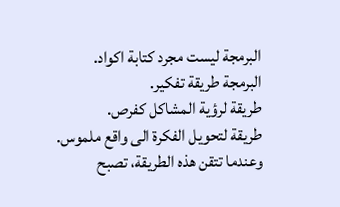البرمجة ليست مجرد كتابة اكواد.
البرمجة طريقة تفكير.
طريقة لرؤية المشاكل كفرص.
طريقة لتحويل الفكرة الى واقع ملموس.
وعندما تتقن هذه الطريقة، تصبح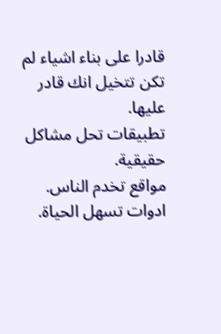قادرا على بناء اشياء لم تكن تتخيل انك قادر عليها.
تطبيقات تحل مشاكل حقيقية.
مواقع تخدم الناس.
ادوات تسهل الحياة.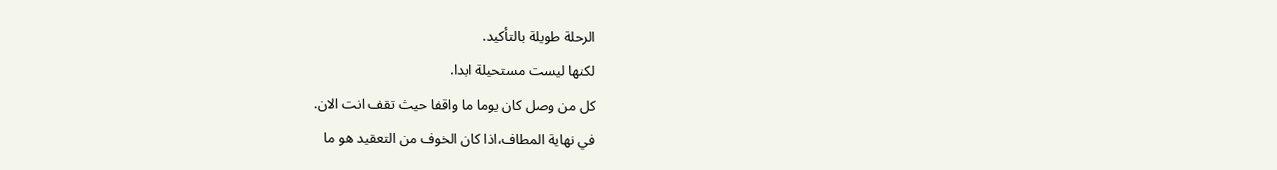الرحلة طويلة بالتأكيد.
لكنها ليست مستحيلة ابدا.
كل من وصل كان يوما ما واقفا حيث تقف انت الان.
في نهاية المطاف،اذا كان الخوف من التعقيد هو ما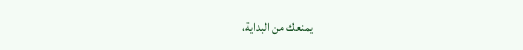يمنعك من البداية،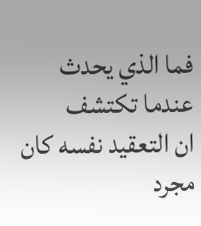فما الذي يحدث عندما تكتشف
ان التعقيد نفسه كان مجرد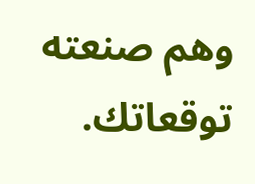وهم صنعته توقعاتك.